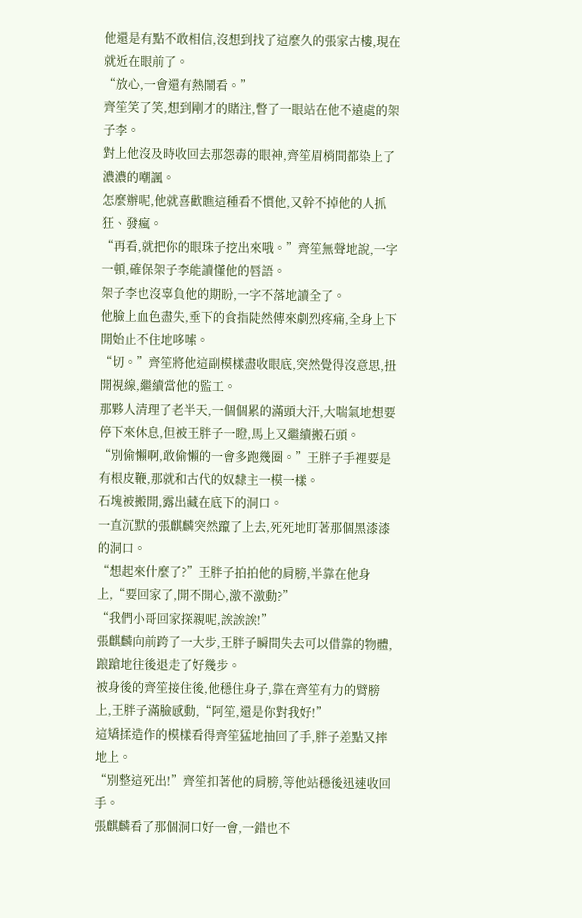他還是有點不敢相信,沒想到找了這麼久的張家古樓,現在就近在眼前了。
“放心,一會還有熱鬧看。”
齊笙笑了笑,想到剛才的賭注,瞥了一眼站在他不遠處的架子李。
對上他沒及時收回去那怨毒的眼神,齊笙眉梢間都染上了濃濃的嘲諷。
怎麼辦呢,他就喜歡瞧這種看不慣他,又幹不掉他的人抓狂、發瘋。
“再看,就把你的眼珠子挖出來哦。”齊笙無聲地說,一字一頓,確保架子李能讀懂他的唇語。
架子李也沒辜負他的期盼,一字不落地讀全了。
他臉上血色盡失,垂下的食指陡然傳來劇烈疼痛,全身上下開始止不住地哆嗦。
“切。”齊笙將他這副模樣盡收眼底,突然覺得沒意思,扭開視線,繼續當他的監工。
那夥人清理了老半天,一個個累的滿頭大汗,大喘氣地想要停下來休息,但被王胖子一瞪,馬上又繼續搬石頭。
“別偷懶啊,敢偷懶的一會多跑幾圈。”王胖子手裡要是有根皮鞭,那就和古代的奴隸主一模一樣。
石塊被搬開,露出藏在底下的洞口。
一直沉默的張麒麟突然躥了上去,死死地盯著那個黑漆漆的洞口。
“想起來什麼了?”王胖子拍拍他的肩膀,半靠在他身上,“要回家了,開不開心,激不激動?”
“我們小哥回家探親呢,誒誒誒!”
張麒麟向前跨了一大步,王胖子瞬間失去可以借靠的物體,踉蹌地往後退走了好幾步。
被身後的齊笙接住後,他穩住身子,靠在齊笙有力的臂膀上,王胖子滿臉感動,“阿笙,還是你對我好!”
這矯揉造作的模樣看得齊笙猛地抽回了手,胖子差點又摔地上。
“別整這死出!”齊笙扣著他的肩膀,等他站穩後迅速收回手。
張麒麟看了那個洞口好一會,一錯也不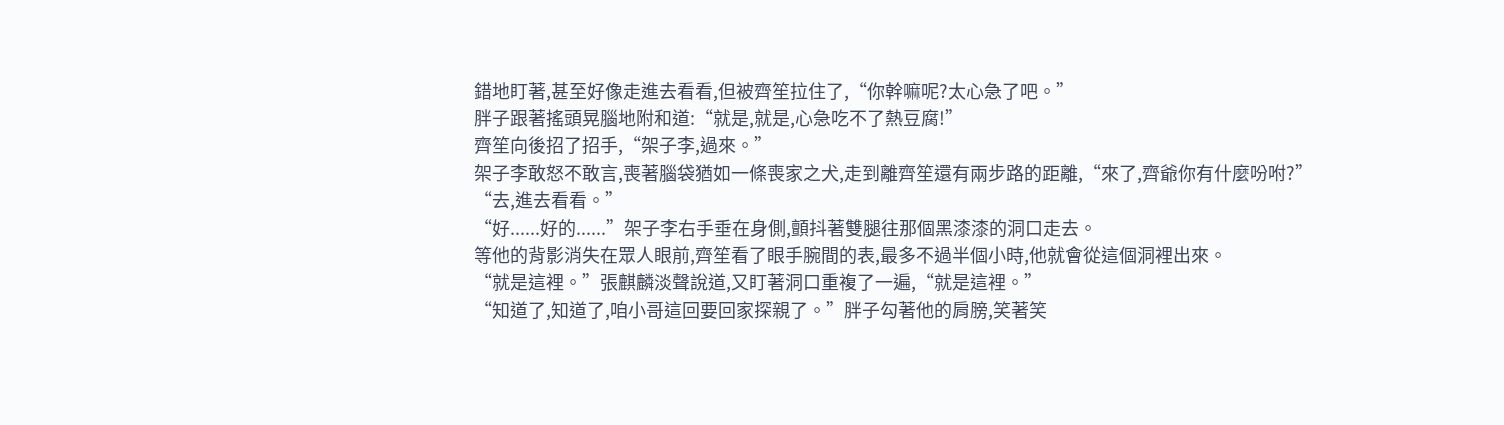錯地盯著,甚至好像走進去看看,但被齊笙拉住了,“你幹嘛呢?太心急了吧。”
胖子跟著搖頭晃腦地附和道:“就是,就是,心急吃不了熱豆腐!”
齊笙向後招了招手,“架子李,過來。”
架子李敢怒不敢言,喪著腦袋猶如一條喪家之犬,走到離齊笙還有兩步路的距離,“來了,齊爺你有什麼吩咐?”
“去,進去看看。”
“好......好的......”架子李右手垂在身側,顫抖著雙腿往那個黑漆漆的洞口走去。
等他的背影消失在眾人眼前,齊笙看了眼手腕間的表,最多不過半個小時,他就會從這個洞裡出來。
“就是這裡。”張麒麟淡聲說道,又盯著洞口重複了一遍,“就是這裡。”
“知道了,知道了,咱小哥這回要回家探親了。”胖子勾著他的肩膀,笑著笑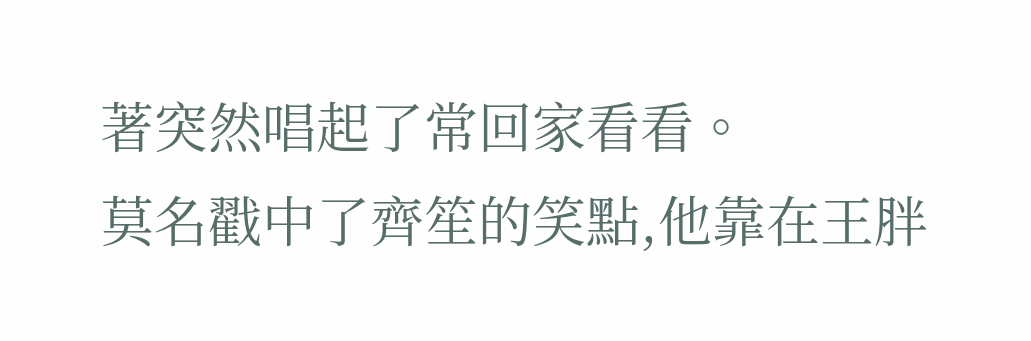著突然唱起了常回家看看。
莫名戳中了齊笙的笑點,他靠在王胖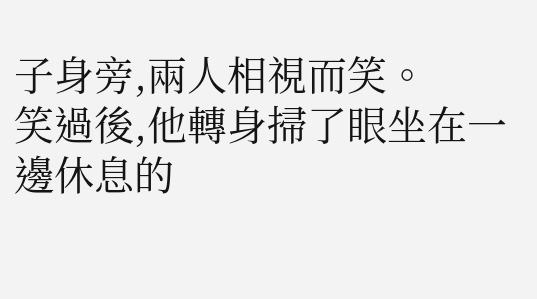子身旁,兩人相視而笑。
笑過後,他轉身掃了眼坐在一邊休息的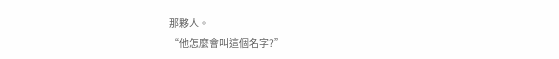那夥人。
“他怎麼會叫這個名字?”